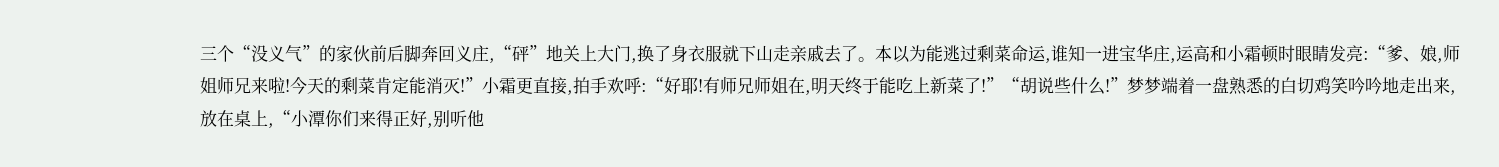三个“没义气”的家伙前后脚奔回义庄,“砰”地关上大门,换了身衣服就下山走亲戚去了。本以为能逃过剩菜命运,谁知一进宝华庄,运高和小霜顿时眼睛发亮:“爹、娘,师姐师兄来啦!今天的剩菜肯定能消灭!”小霜更直接,拍手欢呼:“好耶!有师兄师姐在,明天终于能吃上新菜了!”“胡说些什么!”梦梦端着一盘熟悉的白切鸡笑吟吟地走出来,放在桌上,“小潭你们来得正好,别听他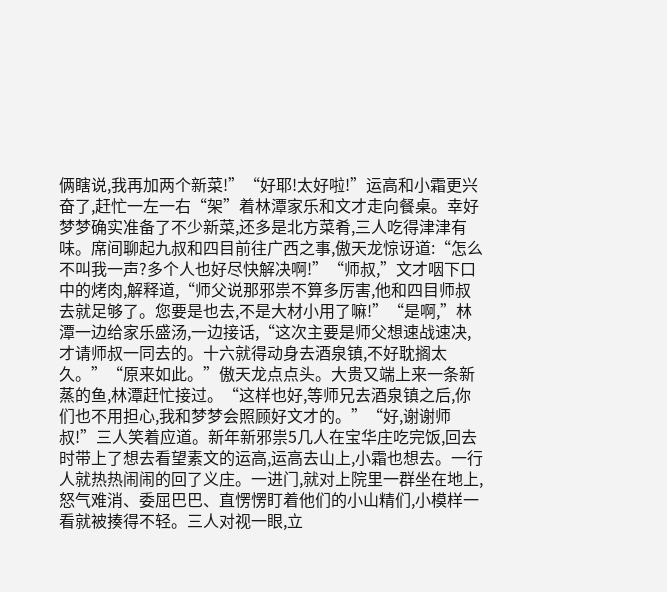俩瞎说,我再加两个新菜!”“好耶!太好啦!”运高和小霜更兴奋了,赶忙一左一右“架”着林潭家乐和文才走向餐桌。幸好梦梦确实准备了不少新菜,还多是北方菜肴,三人吃得津津有味。席间聊起九叔和四目前往广西之事,傲天龙惊讶道:“怎么不叫我一声?多个人也好尽快解决啊!”“师叔,”文才咽下口中的烤肉,解释道,“师父说那邪祟不算多厉害,他和四目师叔去就足够了。您要是也去,不是大材小用了嘛!”“是啊,”林潭一边给家乐盛汤,一边接话,“这次主要是师父想速战速决,才请师叔一同去的。十六就得动身去酒泉镇,不好耽搁太久。”“原来如此。”傲天龙点点头。大贵又端上来一条新蒸的鱼,林潭赶忙接过。“这样也好,等师兄去酒泉镇之后,你们也不用担心,我和梦梦会照顾好文才的。”“好,谢谢师叔!”三人笑着应道。新年新邪祟5几人在宝华庄吃完饭,回去时带上了想去看望素文的运高,运高去山上,小霜也想去。一行人就热热闹闹的回了义庄。一进门,就对上院里一群坐在地上,怒气难消、委屈巴巴、直愣愣盯着他们的小山精们,小模样一看就被揍得不轻。三人对视一眼,立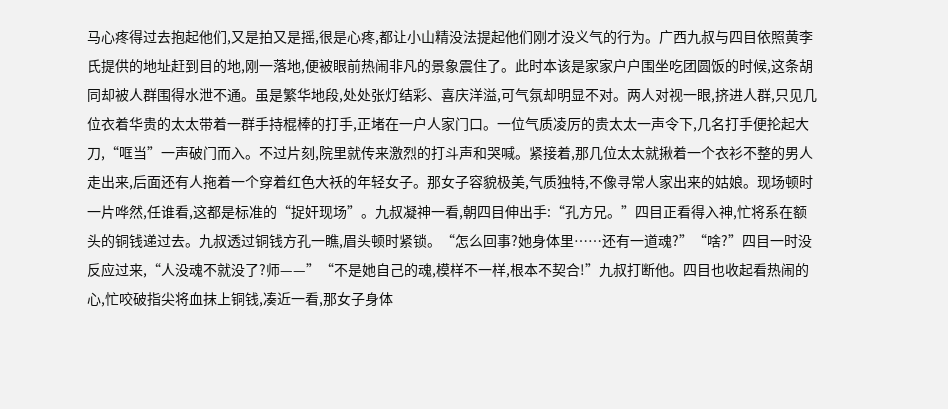马心疼得过去抱起他们,又是拍又是摇,很是心疼,都让小山精没法提起他们刚才没义气的行为。广西九叔与四目依照黄李氏提供的地址赶到目的地,刚一落地,便被眼前热闹非凡的景象震住了。此时本该是家家户户围坐吃团圆饭的时候,这条胡同却被人群围得水泄不通。虽是繁华地段,处处张灯结彩、喜庆洋溢,可气氛却明显不对。两人对视一眼,挤进人群,只见几位衣着华贵的太太带着一群手持棍棒的打手,正堵在一户人家门口。一位气质凌厉的贵太太一声令下,几名打手便抡起大刀,“哐当”一声破门而入。不过片刻,院里就传来激烈的打斗声和哭喊。紧接着,那几位太太就揪着一个衣衫不整的男人走出来,后面还有人拖着一个穿着红色大袄的年轻女子。那女子容貌极美,气质独特,不像寻常人家出来的姑娘。现场顿时一片哗然,任谁看,这都是标准的“捉奸现场”。九叔凝神一看,朝四目伸出手:“孔方兄。”四目正看得入神,忙将系在额头的铜钱递过去。九叔透过铜钱方孔一瞧,眉头顿时紧锁。“怎么回事?她身体里……还有一道魂?”“啥?”四目一时没反应过来,“人没魂不就没了?师——”“不是她自己的魂,模样不一样,根本不契合!”九叔打断他。四目也收起看热闹的心,忙咬破指尖将血抹上铜钱,凑近一看,那女子身体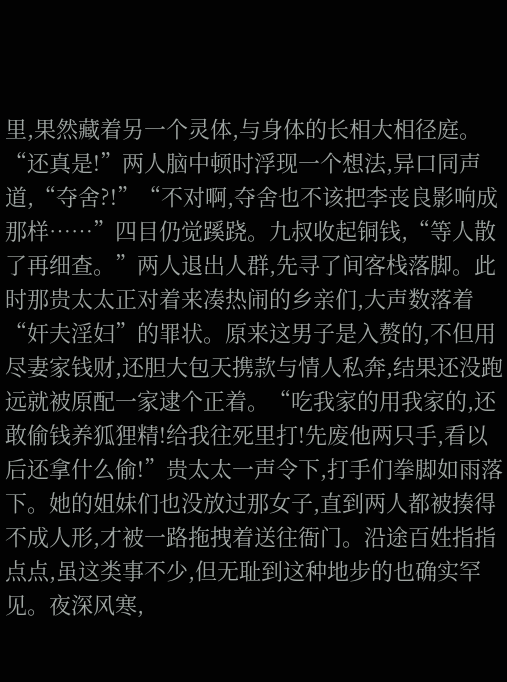里,果然藏着另一个灵体,与身体的长相大相径庭。“还真是!”两人脑中顿时浮现一个想法,异口同声道,“夺舍?!”“不对啊,夺舍也不该把李丧良影响成那样……”四目仍觉蹊跷。九叔收起铜钱,“等人散了再细查。”两人退出人群,先寻了间客栈落脚。此时那贵太太正对着来凑热闹的乡亲们,大声数落着“奸夫淫妇”的罪状。原来这男子是入赘的,不但用尽妻家钱财,还胆大包天携款与情人私奔,结果还没跑远就被原配一家逮个正着。“吃我家的用我家的,还敢偷钱养狐狸精!给我往死里打!先废他两只手,看以后还拿什么偷!”贵太太一声令下,打手们拳脚如雨落下。她的姐妹们也没放过那女子,直到两人都被揍得不成人形,才被一路拖拽着送往衙门。沿途百姓指指点点,虽这类事不少,但无耻到这种地步的也确实罕见。夜深风寒,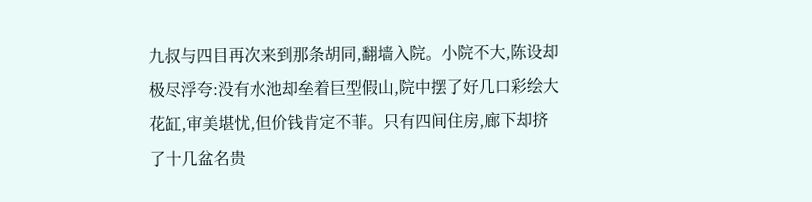九叔与四目再次来到那条胡同,翻墙入院。小院不大,陈设却极尽浮夸:没有水池却垒着巨型假山,院中摆了好几口彩绘大花缸,审美堪忧,但价钱肯定不菲。只有四间住房,廊下却挤了十几盆名贵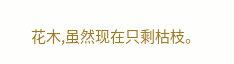花木,虽然现在只剩枯枝。